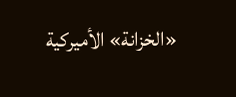«الخزانة» الأميركية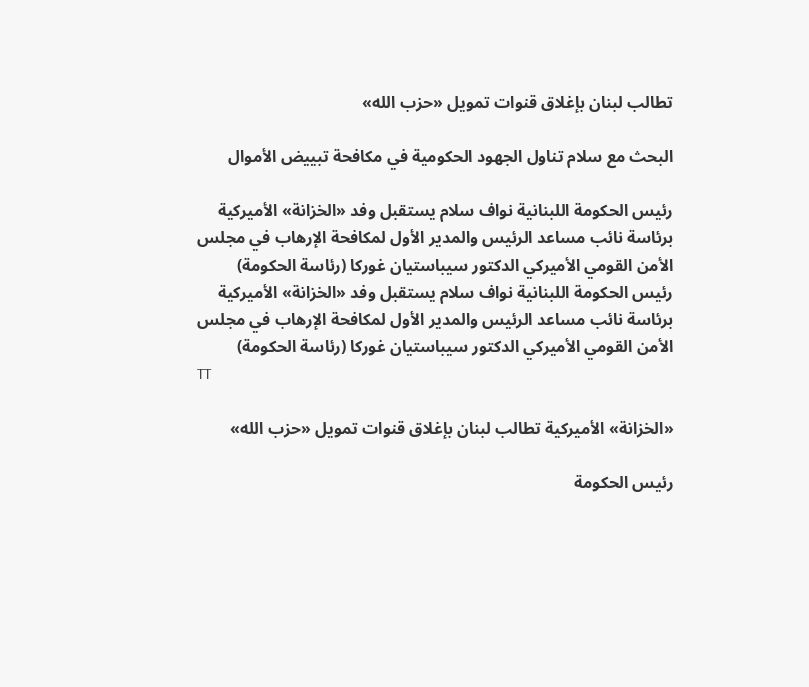تطالب لبنان بإغلاق قنوات تمويل «حزب الله»

البحث مع سلام تناول الجهود الحكومية في مكافحة تبييض الأموال

رئيس الحكومة اللبنانية نواف سلام يستقبل وفد «الخزانة» الأميركية برئاسة نائب مساعد الرئيس والمدير الأول لمكافحة الإرهاب في مجلس الأمن القومي الأميركي الدكتور سيباستيان غوركا (رئاسة الحكومة)
رئيس الحكومة اللبنانية نواف سلام يستقبل وفد «الخزانة» الأميركية برئاسة نائب مساعد الرئيس والمدير الأول لمكافحة الإرهاب في مجلس الأمن القومي الأميركي الدكتور سيباستيان غوركا (رئاسة الحكومة)
TT

«الخزانة» الأميركية تطالب لبنان بإغلاق قنوات تمويل «حزب الله»

رئيس الحكومة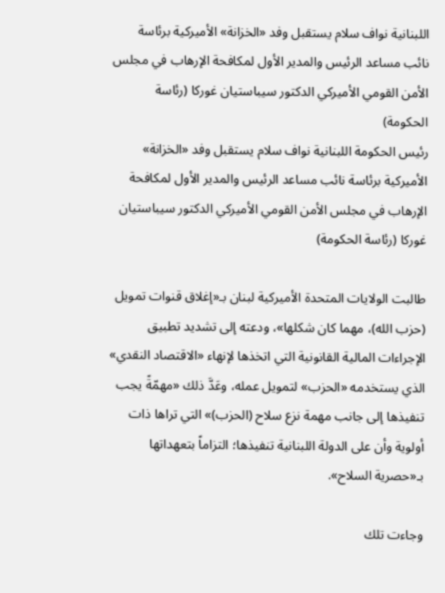اللبنانية نواف سلام يستقبل وفد «الخزانة» الأميركية برئاسة نائب مساعد الرئيس والمدير الأول لمكافحة الإرهاب في مجلس الأمن القومي الأميركي الدكتور سيباستيان غوركا (رئاسة الحكومة)
رئيس الحكومة اللبنانية نواف سلام يستقبل وفد «الخزانة» الأميركية برئاسة نائب مساعد الرئيس والمدير الأول لمكافحة الإرهاب في مجلس الأمن القومي الأميركي الدكتور سيباستيان غوركا (رئاسة الحكومة)

طالبت الولايات المتحدة الأميركية لبنان بـ«إغلاق قنوات تمويل (حزب الله)، مهما كان شكلها»، ودعته إلى تشديد تطبيق الإجراءات المالية القانونية التي اتخذها لإنهاء «الاقتصاد النقدي» الذي يستخدمه «الحزب» لتمويل عمله، وعَدَّ ذلك «مهمّةً يجب تنفيذها إلى جانب مهمة نزع سلاح (الحزب)» التي تراها ذات أولوية وأن على الدولة اللبنانية تنفيذها؛ التزاماً بتعهداتها بـ«حصرية السلاح».

وجاءت تلك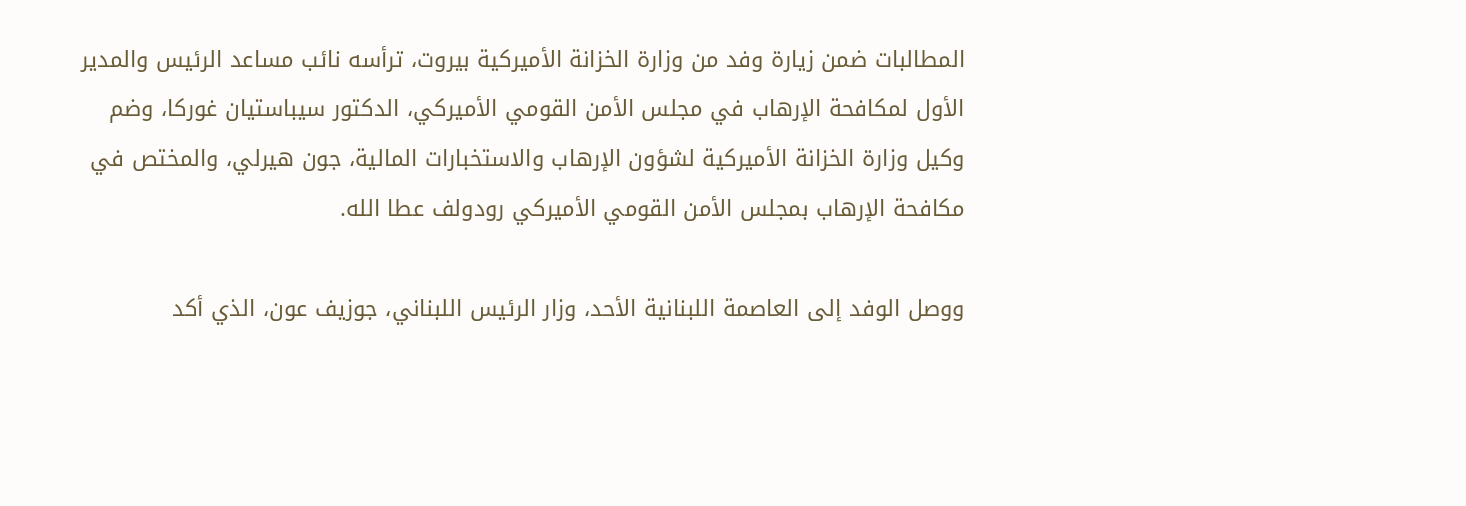المطالبات ضمن زيارة وفد من وزارة الخزانة الأميركية بيروت، ترأسه نائب مساعد الرئيس والمدير الأول لمكافحة الإرهاب في مجلس الأمن القومي الأميركي، الدكتور سيباستيان غوركا، وضم وكيل وزارة الخزانة الأميركية لشؤون الإرهاب والاستخبارات المالية، جون هيرلي، والمختص في مكافحة الإرهاب بمجلس الأمن القومي الأميركي رودولف عطا الله.

ووصل الوفد إلى العاصمة اللبنانية الأحد، وزار الرئيس اللبناني، جوزيف عون، الذي أكد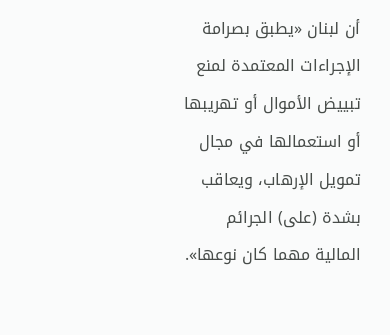أن لبنان «يطبق بصرامة الإجراءات المعتمدة لمنع تبييض الأموال أو تهريبها أو استعمالها في مجال تمويل الإرهاب، ويعاقب بشدة (على) الجرائم المالية مهما كان نوعها».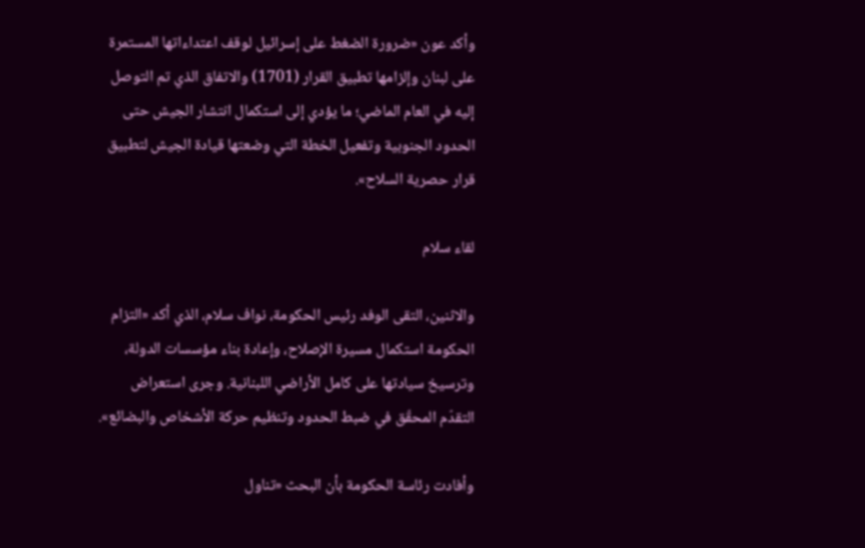وأكد عون «ضرورة الضغط على إسرائيل لوقف اعتداءاتها المستمرة على لبنان وإلزامها تطبيق القرار (1701) والاتفاق الذي تم التوصل إليه في العام الماضي؛ ما يؤدي إلى استكمال انتشار الجيش حتى الحدود الجنوبية وتفعيل الخطة التي وضعتها قيادة الجيش لتطبيق قرار حصرية السلاح».

لقاء سلام

والاثنين، التقى الوفد رئيس الحكومة، نواف سلام، الذي أكد «التزام الحكومة استكمال مسيرة الإصلاح، وإعادة بناء مؤسسات الدولة، وترسيخ سيادتها على كامل الأراضي اللبنانية. وجرى استعراض التقدّم المحقّق في ضبط الحدود وتنظيم حركة الأشخاص والبضائع».

وأفادت رئاسة الحكومة بأن البحث «تناول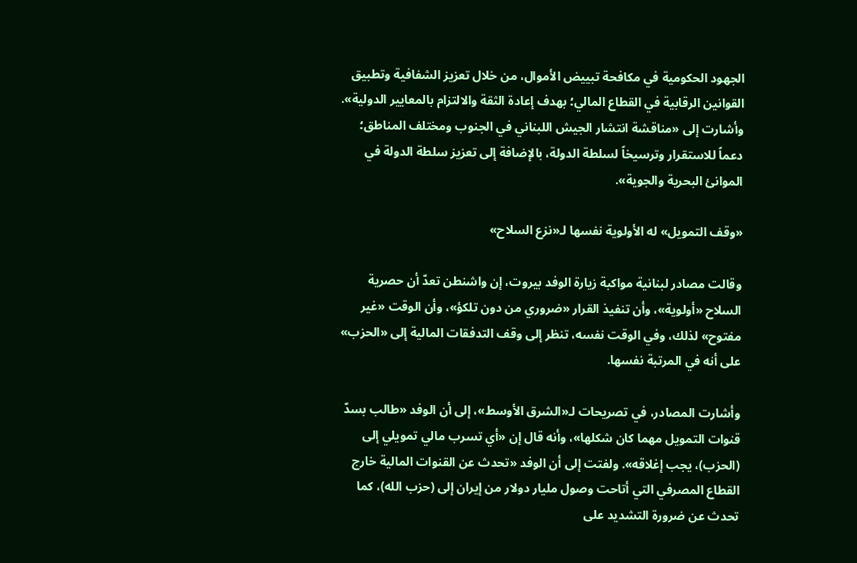الجهود الحكومية في مكافحة تبييض الأموال، من خلال تعزيز الشفافية وتطبيق القوانين الرقابية في القطاع المالي؛ بهدف إعادة الثقة والالتزام بالمعايير الدولية». وأشارت إلى «مناقشة انتشار الجيش اللبناني في الجنوب ومختلف المناطق؛ دعماً للاستقرار وترسيخاً لسلطة الدولة، بالإضافة إلى تعزيز سلطة الدولة في الموانئ البحرية والجوية».

«وقف التمويل» له الأولوية نفسها لـ«نزع السلاح»

وقالت مصادر لبنانية مواكبة زيارة الوفد بيروت، إن واشنطن تعدّ أن حصرية السلاح «أولوية»، وأن تنفيذ القرار «ضروري من دون تلكؤ»، وأن الوقت «غير مفتوح» لذلك، وفي الوقت نفسه، تنظر إلى وقف التدفقات المالية إلى «الحزب» على أنه في المرتبة نفسها.

وأشارت المصادر، في تصريحات لـ«الشرق الأوسط»، إلى أن الوفد «طالب بسدّ قنوات التمويل مهما كان شكلها»، وأنه قال إن «أي تسرب مالي تمويلي إلى (الحزب)، يجب إغلاقه». ولفتت إلى أن الوفد «تحدث عن القنوات المالية خارج القطاع المصرفي التي أتاحت وصول مليار دولار من إيران إلى (حزب الله)، كما تحدث عن ضرورة التشديد على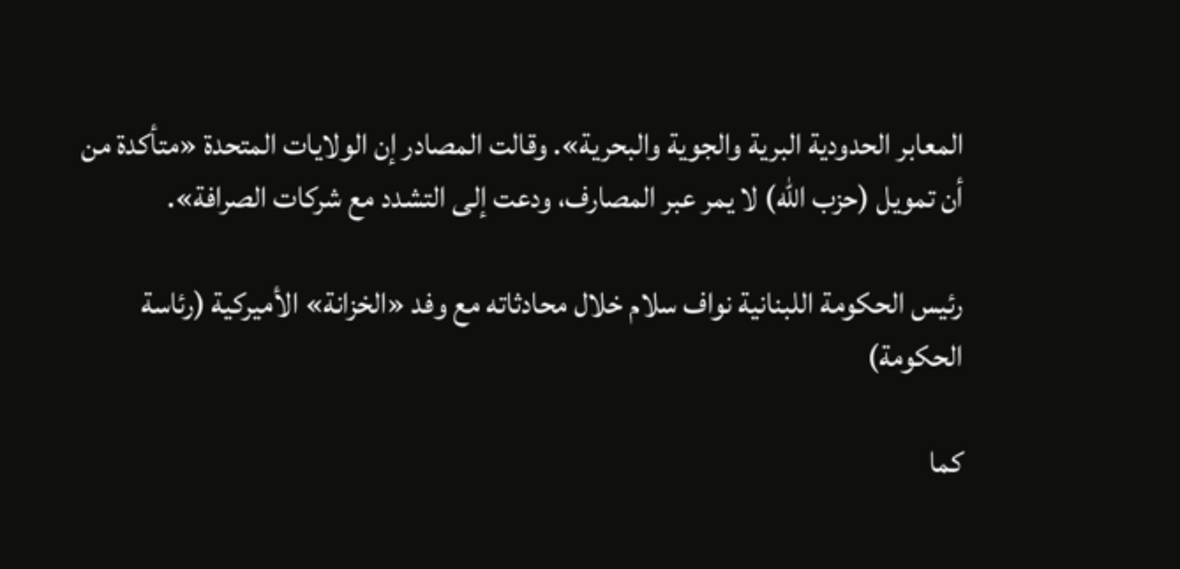المعابر الحدودية البرية والجوية والبحرية». وقالت المصادر إن الولايات المتحدة «متأكدة من أن تمويل (حزب الله) لا يمر عبر المصارف، ودعت إلى التشدد مع شركات الصرافة».

رئيس الحكومة اللبنانية نواف سلام خلال محادثاته مع وفد «الخزانة» الأميركية (رئاسة الحكومة)

كما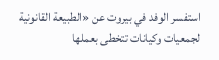استفسر الوفد في بيروت عن «الطبيعة القانونية لجمعيات وكيانات تتخطى بعملها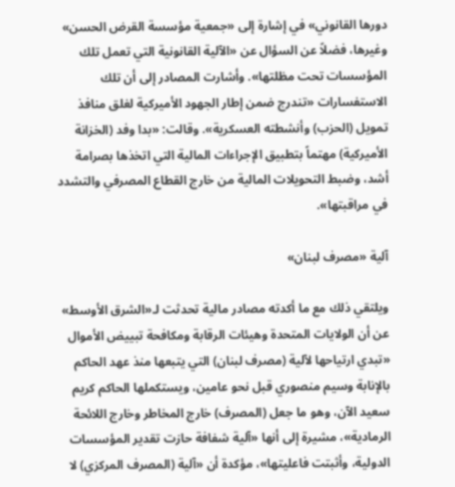دورها القانوني» في إشارة إلى «جمعية مؤسسة القرض الحسن» وغيرها، فضلاً عن السؤال عن «الآلية القانونية التي تعمل تلك المؤسسات تحت مظلتها». وأشارت المصادر إلى أن تلك الاستفسارات «تندرج ضمن إطار الجهود الأميركية لغلق منافذ تمويل (الحزب) وأنشطته العسكرية». وقالت: «بدا وفد (الخزانة الأميركية) مهتماً بتطبيق الإجراءات المالية التي اتخذها بصرامة أشد، وضبط التحويلات المالية من خارج القطاع المصرفي والتشدد في مراقبتها».

آلية «مصرف لبنان»

ويلتقي ذلك مع ما أكدته مصادر مالية تحدثت لـ«الشرق الأوسط» عن أن الولايات المتحدة وهيئات الرقابة ومكافحة تبييض الأموال «تبدي ارتياحها لآلية (مصرف لبنان) التي يتبعها منذ عهد الحاكم بالإنابة وسيم منصوري قبل نحو عامين، ويستكملها الحاكم كريم سعيد الآن، وهو ما جعل (المصرف) خارج المخاطر وخارج اللائحة الرمادية»، مشيرة إلى أنها «آلية شفافة حازت تقدير المؤسسات الدولية، وأثبتت فاعليتها»، مؤكدة أن «آلية (المصرف المركزي) لا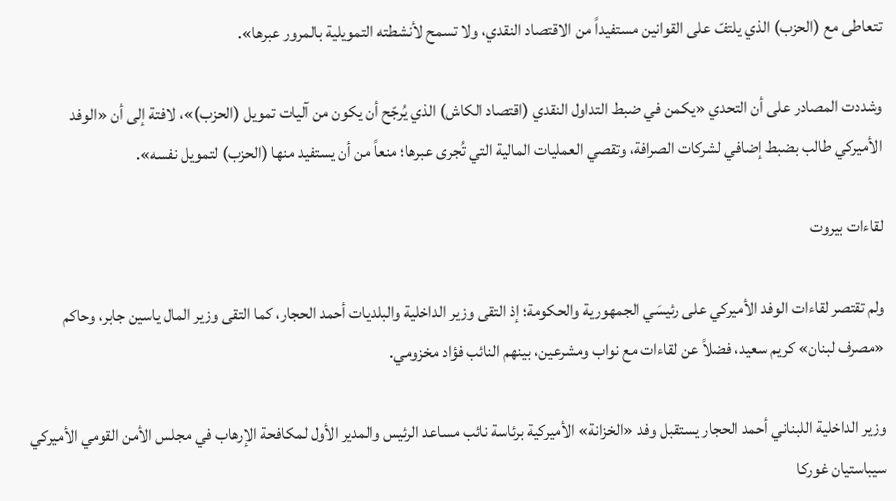تتعاطى مع (الحزب) الذي يلتفّ على القوانين مستفيداً من الاقتصاد النقدي، ولا تسمح لأنشطته التمويلية بالمرور عبرها».

وشددت المصادر على أن التحدي «يكمن في ضبط التداول النقدي (اقتصاد الكاش) الذي يُرجّح أن يكون من آليات تمويل (الحزب)»، لافتة إلى أن «الوفد الأميركي طالب بضبط إضافي لشركات الصرافة، وتقصي العمليات المالية التي تُجرى عبرها؛ منعاً من أن يستفيد منها (الحزب) لتمويل نفسه».

لقاءات بيروت

ولم تقتصر لقاءات الوفد الأميركي على رئيسَي الجمهورية والحكومة؛ إذ التقى وزير الداخلية والبلديات أحمد الحجار، كما التقى وزير المال ياسين جابر، وحاكم «مصرف لبنان» كريم سعيد، فضلاً عن لقاءات مع نواب ومشرعين، بينهم النائب فؤاد مخزومي.

وزير الداخلية اللبناني أحمد الحجار يستقبل وفد «الخزانة» الأميركية برئاسة نائب مساعد الرئيس والمدير الأول لمكافحة الإرهاب في مجلس الأمن القومي الأميركي سيباستيان غوركا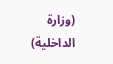(وزارة الداخلية)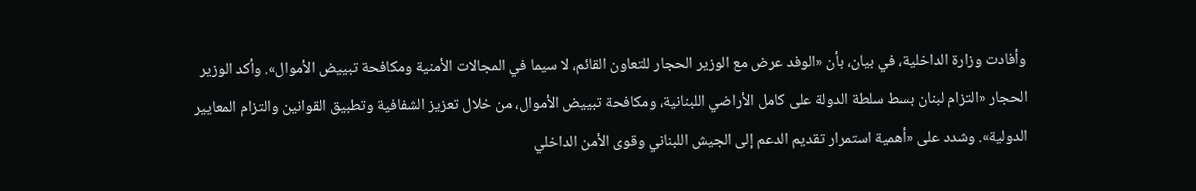وأفادت وزارة الداخلية، في بيان، بأن «الوفد عرض مع الوزير الحجار للتعاون القائم، لا سيما في المجالات الأمنية ومكافحة تبييض الأموال». وأكد الوزير الحجار «التزام لبنان بسط سلطة الدولة على كامل الأراضي اللبنانية، ومكافحة تبييض الأموال، من خلال تعزيز الشفافية وتطبيق القوانين والتزام المعايير الدولية». وشدد على «أهمية استمرار تقديم الدعم إلى الجيش اللبناني وقوى الأمن الداخلي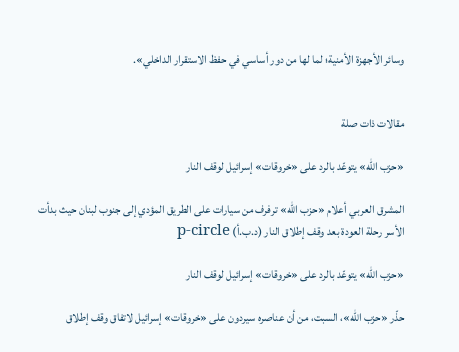وسائر الأجهزة الأمنية؛ لما لها من دور أساسي في حفظ الاستقرار الداخلي».


مقالات ذات صلة

«حزب الله» يتوعّد بالرد على «خروقات» إسرائيل لوقف النار

المشرق العربي أعلام «حزب الله» ترفرف من سيارات على الطريق المؤدي إلى جنوب لبنان حيث بدأت الأسر رحلة العودة بعد وقف إطلاق النار (د.ب.أ) p-circle

«حزب الله» يتوعّد بالرد على «خروقات» إسرائيل لوقف النار

حذّر «حزب الله»، السبت، من أن عناصره سيردون على «خروقات» إسرائيل لاتفاق وقف إطلاق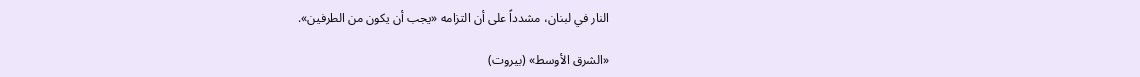النار في لبنان، مشدداً على أن التزامه «يجب أن يكون من الطرفين».

«الشرق الأوسط» (بيروت)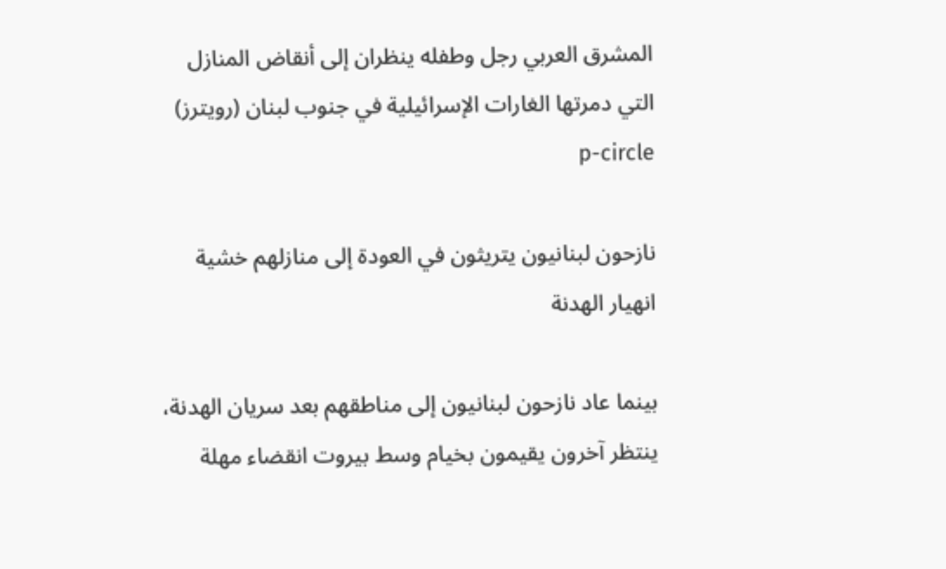المشرق العربي رجل وطفله ينظران إلى أنقاض المنازل التي دمرتها الغارات الإسرائيلية في جنوب لبنان (رويترز) p-circle

نازحون لبنانيون يتريثون في العودة إلى منازلهم خشية انهيار الهدنة

بينما عاد نازحون لبنانيون إلى مناطقهم بعد سريان الهدنة، ينتظر آخرون يقيمون بخيام وسط بيروت انقضاء مهلة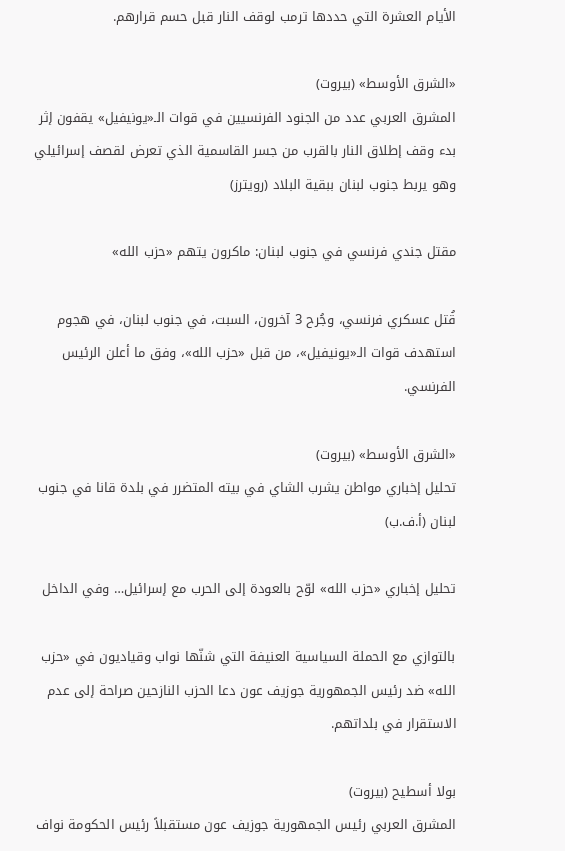الأيام العشرة التي حددها ترمب لوقف النار قبل حسم قرارهم.

«الشرق الأوسط» (بيروت)
المشرق العربي عدد من الجنود الفرنسيين في قوات الـ«يونيفيل» يقفون إثر بدء وقف إطلاق النار بالقرب من جسر القاسمية الذي تعرض لقصف إسرائيلي وهو يربط جنوب لبنان ببقية البلاد (رويترز)

مقتل جندي فرنسي في جنوب لبنان: ماكرون يتهم «حزب الله»

قُتل عسكري فرنسي، وجُرح 3 آخرون، السبت، في جنوب لبنان، في هجوم استهدف قوات الـ«يونيفيل»، من قبل «حزب الله»، وفق ما أعلن الرئيس الفرنسي.

«الشرق الأوسط» (بيروت)
تحليل إخباري مواطن يشرب الشاي في بيته المتضرر في بلدة قانا في جنوب لبنان (أ.ف.ب)

تحليل إخباري «حزب الله» لوّح بالعودة إلى الحرب مع إسرائيل… وفي الداخل

بالتوازي مع الحملة السياسية العنيفة التي شنّها نواب وقياديون في «حزب الله» ضد رئيس الجمهورية جوزيف عون دعا الحزب النازحين صراحة إلى عدم الاستقرار في بلداتهم.

بولا أسطيح (بيروت)
المشرق العربي رئيس الجمهورية جوزيف عون مستقبلاً رئيس الحكومة نواف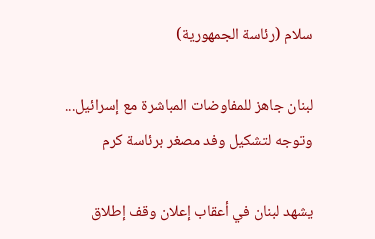سلام (رئاسة الجمهورية)

لبنان جاهز للمفاوضات المباشرة مع إسرائيل... وتوجه لتشكيل وفد مصغر برئاسة كرم

يشهد لبنان في أعقاب إعلان وقف إطلاق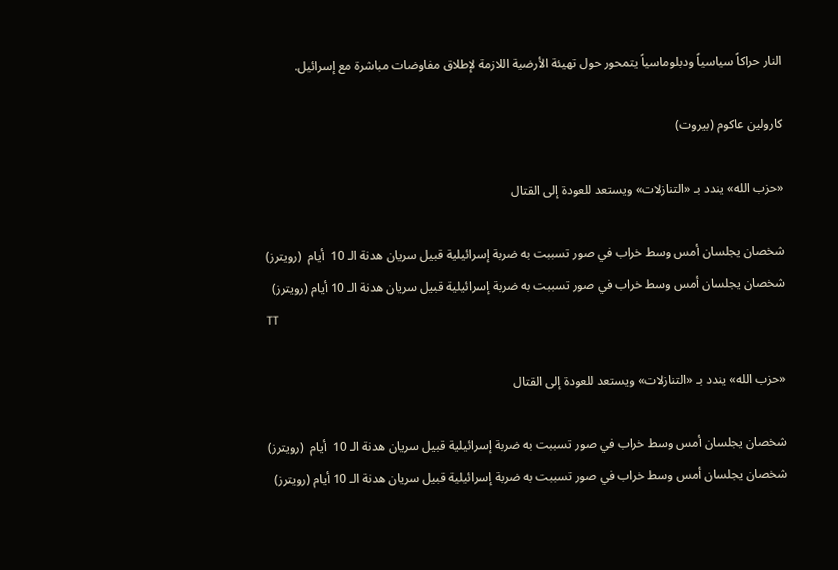النار حراكاً سياسياً ودبلوماسياً يتمحور حول تهيئة الأرضية اللازمة لإطلاق مفاوضات مباشرة مع إسرائيل.

كارولين عاكوم (بيروت)

«حزب الله» يندد بـ «التنازلات» ويستعد للعودة إلى القتال

شخصان يجلسان أمس وسط خراب في صور تسببت به ضربة إسرائيلية قبيل سريان هدنة الـ 10  أيام  (رويترز)
شخصان يجلسان أمس وسط خراب في صور تسببت به ضربة إسرائيلية قبيل سريان هدنة الـ 10 أيام (رويترز)
TT

«حزب الله» يندد بـ «التنازلات» ويستعد للعودة إلى القتال

شخصان يجلسان أمس وسط خراب في صور تسببت به ضربة إسرائيلية قبيل سريان هدنة الـ 10  أيام  (رويترز)
شخصان يجلسان أمس وسط خراب في صور تسببت به ضربة إسرائيلية قبيل سريان هدنة الـ 10 أيام (رويترز)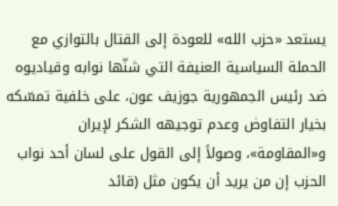يستعد «حزب الله» للعودة إلى القتال بالتوازي مع الحملة السياسية العنيفة التي شنّها نوابه وقياديوه ضد رئيس الجمهورية جوزيف عون، على خلفية تمسّكه بخيار التفاوض وعدم توجيهه الشكر لإيران و«المقاومة»، وصولاً إلى القول على لسان أحد نواب الحزب إن من يريد أن يكون مثل (قائد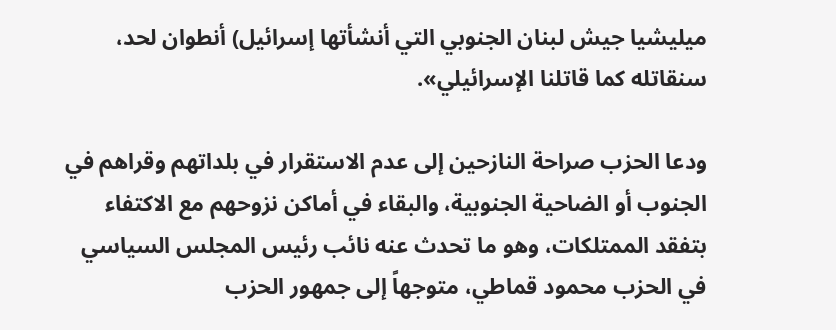ميليشيا جيش لبنان الجنوبي التي أنشأتها إسرائيل) أنطوان لحد، سنقاتله كما قاتلنا الإسرائيلي».

ودعا الحزب صراحة النازحين إلى عدم الاستقرار في بلداتهم وقراهم في الجنوب أو الضاحية الجنوبية، والبقاء في أماكن نزوحهم مع الاكتفاء بتفقد الممتلكات، وهو ما تحدث عنه نائب رئيس المجلس السياسي في الحزب محمود قماطي، متوجهاً إلى جمهور الحزب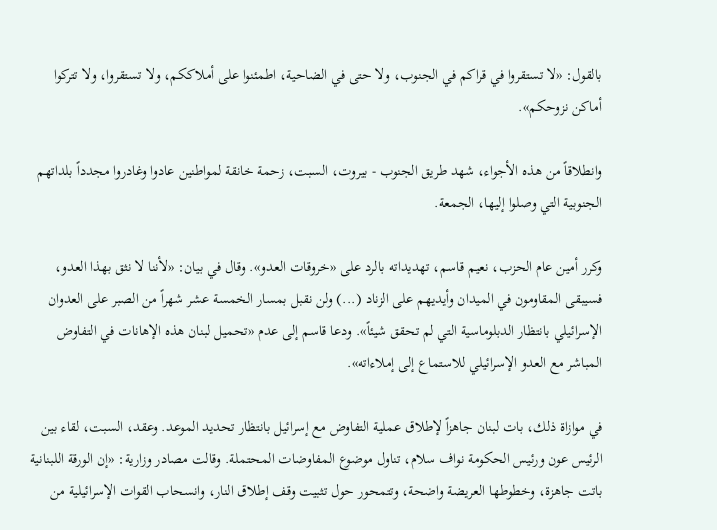بالقول: «لا تستقروا في قراكم في الجنوب، ولا حتى في الضاحية، اطمئنوا على أملاككم، ولا تستقروا، ولا تتركوا أماكن نزوحكم».

وانطلاقاً من هذه الأجواء، شهد طريق الجنوب - بيروت، السبت، زحمة خانقة لمواطنين عادوا وغادروا مجدداً بلداتهم الجنوبية التي وصلوا إليها، الجمعة.

وكرر أمين عام الحزب، نعيم قاسم، تهديداته بالرد على «خروقات العدو». وقال في بيان: «لأننا لا نثق بهذا العدو، فسيبقى المقاومون في الميدان وأيديهم على الزناد (...) ولن نقبل بمسار الخمسة عشر شهراً من الصبر على العدوان الإسرائيلي بانتظار الدبلوماسية التي لم تحقق شيئاً». ودعا قاسم إلى عدم «تحميل لبنان هذه الإهانات في التفاوض المباشر مع العدو الإسرائيلي للاستماع إلى إملاءاته».

في موازاة ذلك، بات لبنان جاهزاً لإطلاق عملية التفاوض مع إسرائيل بانتظار تحديد الموعد. وعقد، السبت، لقاء بين الرئيس عون ورئيس الحكومة نواف سلام، تناول موضوع المفاوضات المحتملة. وقالت مصادر وزارية: «إن الورقة اللبنانية باتت جاهزة، وخطوطها العريضة واضحة، وتتمحور حول تثبيت وقف إطلاق النار، وانسحاب القوات الإسرائيلية من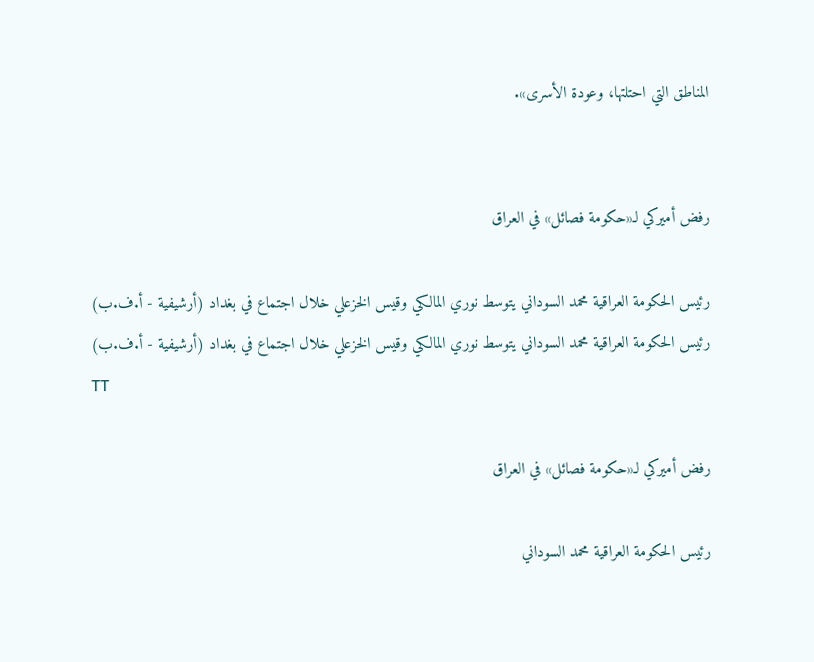المناطق التي احتلتها، وعودة الأسرى».


رفض أميركي لـ«حكومة فصائل» في العراق

رئيس الحكومة العراقية محمد السوداني يتوسط نوري المالكي وقيس الخزعلي خلال اجتماع في بغداد (أرشيفية - أ.ف.ب)
رئيس الحكومة العراقية محمد السوداني يتوسط نوري المالكي وقيس الخزعلي خلال اجتماع في بغداد (أرشيفية - أ.ف.ب)
TT

رفض أميركي لـ«حكومة فصائل» في العراق

رئيس الحكومة العراقية محمد السوداني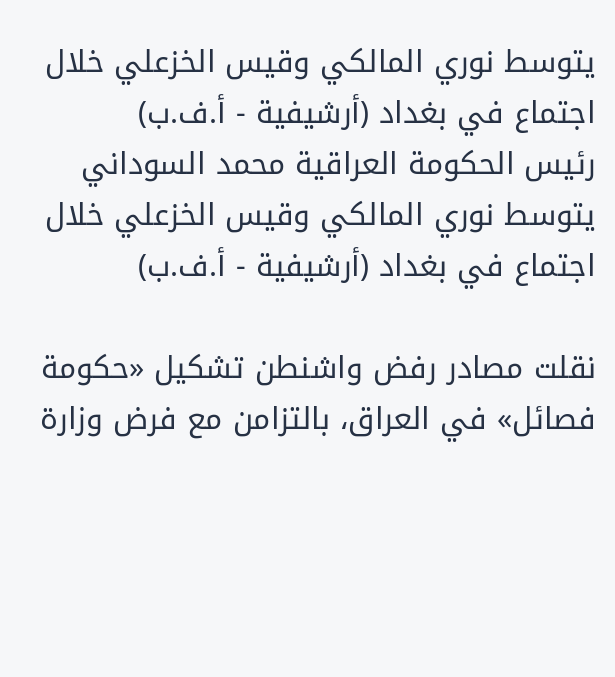يتوسط نوري المالكي وقيس الخزعلي خلال اجتماع في بغداد (أرشيفية - أ.ف.ب)
رئيس الحكومة العراقية محمد السوداني يتوسط نوري المالكي وقيس الخزعلي خلال اجتماع في بغداد (أرشيفية - أ.ف.ب)

نقلت مصادر رفض واشنطن تشكيل «حكومة فصائل» في العراق، بالتزامن مع فرض وزارة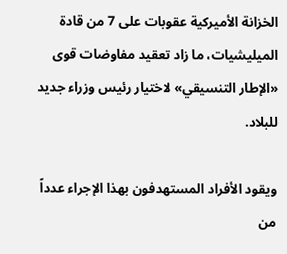الخزانة الأميركية عقوبات على 7 من قادة الميليشيات، ما زاد تعقيد مفاوضات قوى «الإطار التنسيقي» لاختيار رئيس وزراء جديد للبلاد.

ويقود الأفراد المستهدفون بهذا الإجراء عدداً من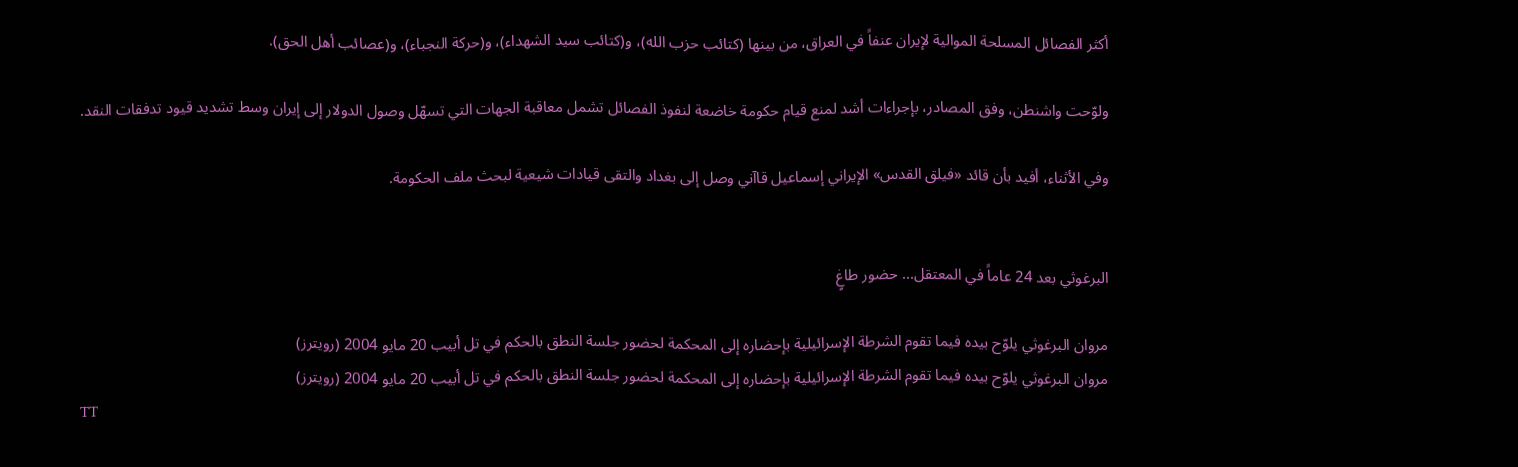أكثر الفصائل المسلحة الموالية لإيران عنفاً في العراق، من بينها (كتائب حزب الله)، و(كتائب سيد الشهداء)، و(حركة النجباء)، و(عصائب أهل الحق).

ولوّحت واشنطن، وفق المصادر، بإجراءات أشد لمنع قيام حكومة خاضعة لنفوذ الفصائل تشمل معاقبة الجهات التي تسهّل وصول الدولار إلى إيران وسط تشديد قيود تدفقات النقد.

وفي الأثناء، أفيد بأن قائد «فيلق القدس» الإيراني إسماعيل قاآني وصل إلى بغداد والتقى قيادات شيعية لبحث ملف الحكومة.


البرغوثي بعد 24 عاماً في المعتقل... حضور طاغٍ

مروان البرغوثي يلوّح بيده فيما تقوم الشرطة الإسرائيلية بإحضاره إلى المحكمة لحضور جلسة النطق بالحكم في تل أبيب 20 مايو 2004 (رويترز)
مروان البرغوثي يلوّح بيده فيما تقوم الشرطة الإسرائيلية بإحضاره إلى المحكمة لحضور جلسة النطق بالحكم في تل أبيب 20 مايو 2004 (رويترز)
TT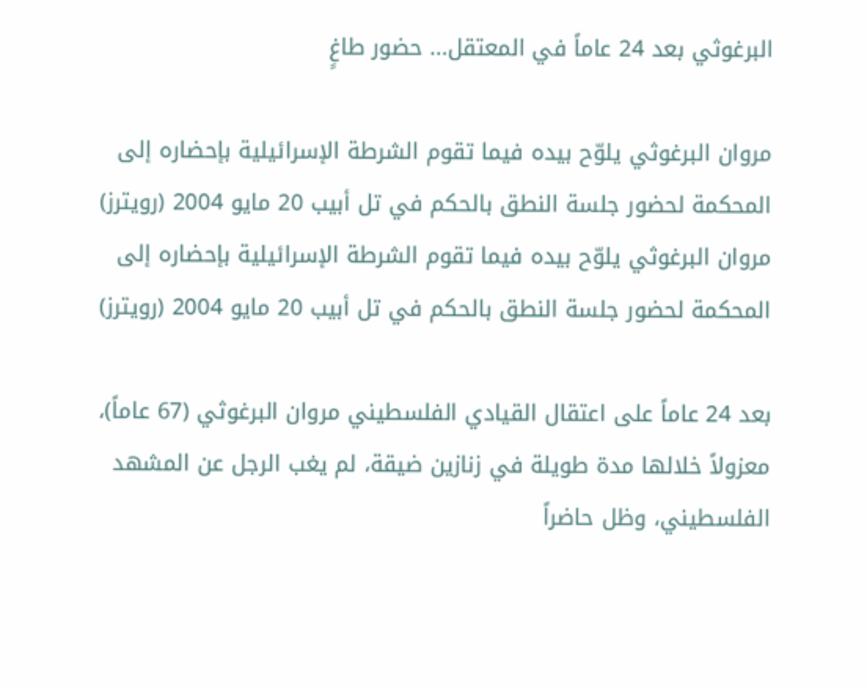البرغوثي بعد 24 عاماً في المعتقل... حضور طاغٍ

مروان البرغوثي يلوّح بيده فيما تقوم الشرطة الإسرائيلية بإحضاره إلى المحكمة لحضور جلسة النطق بالحكم في تل أبيب 20 مايو 2004 (رويترز)
مروان البرغوثي يلوّح بيده فيما تقوم الشرطة الإسرائيلية بإحضاره إلى المحكمة لحضور جلسة النطق بالحكم في تل أبيب 20 مايو 2004 (رويترز)

بعد 24 عاماً على اعتقال القيادي الفلسطيني مروان البرغوثي (67 عاماً)، معزولاً خلالها مدة طويلة في زنازين ضيقة، لم يغب الرجل عن المشهد الفلسطيني، وظل حاضراً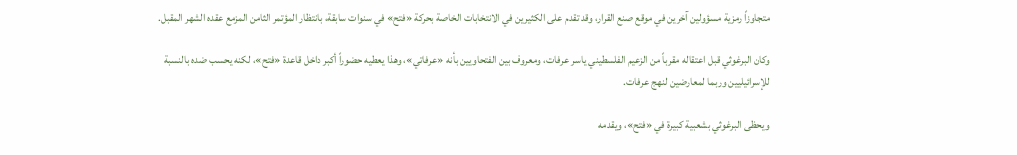متجاوزاً رمزية مسؤولين آخرين في موقع صنع القرار، وقد تقدم على الكثيرين في الانتخابات الخاصة بحركة «فتح» في سنوات سابقة، بانتظار المؤتمر الثامن المزمع عقده الشهر المقبل.

وكان البرغوثي قبل اعتقاله مقرباً من الزعيم الفلسطيني ياسر عرفات، ومعروف بين الفتحاويين بأنه «عرفاتي»، وهذا يعطيه حضوراً أكبر داخل قاعدة «فتح»، لكنه يحسب ضده بالنسبة للإسرائيليين وربما لمعارضين لنهج عرفات.

ويحظى البرغوثي بشعبية كبيرة في «فتح»، ويقدمه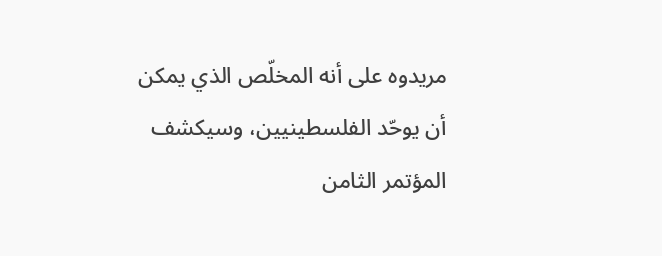مريدوه على أنه المخلّص الذي يمكن أن يوحّد الفلسطينيين، وسيكشف المؤتمر الثامن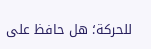للحركة؛ هل حافظ على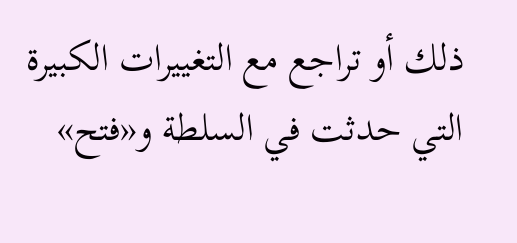ذلك أو تراجع مع التغييرات الكبيرة التي حدثت في السلطة و«فتح»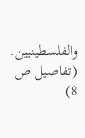والفلسطينيين. (تفاصيل ص 8)